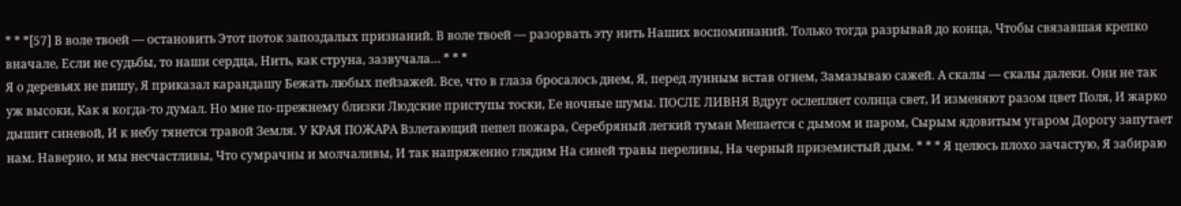* * *[57] В воле твоей — остановить Этот поток запоздалых признаний. В воле твоей — разорвать эту нить Наших воспоминаний. Только тогда разрывай до конца, Чтобы связавшая крепко вначале, Если не судьбы, то наши сердца, Нить, как струна, зазвучала… * * *
Я о деревьях не пишу, Я приказал карандашу Бежать любых пейзажей. Все, что в глаза бросалось днем, Я, перед лунным встав огнем, Замазываю сажей. А скалы — скалы далеки. Они не так уж высоки, Как я когда-то думал. Но мне по-прежнему близки Людские приступы тоски, Ее ночные шумы. ПОСЛЕ ЛИВНЯ Вдруг ослепляет солнца свет, И изменяют разом цвет Поля, И жарко дышит синевой, И к небу тянется травой Земля. У КРАЯ ПОЖАРА Взлетающий пепел пожара, Серебряный легкий туман Мешается с дымом и паром, Сырым ядовитым угаром Дорогу запутает нам. Наверно, и мы несчастливы, Что сумрачны и молчаливы, И так напряженно глядим На синей травы переливы, На черный приземистый дым. * * * Я целюсь плохо зачастую, Я забираю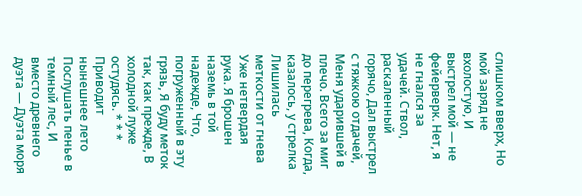слишком вверх, Но мой заряд не вхолостую, И выстрел мой — не фейерверк. Нет, я не гнался за удачей. Ствол, раскаленный горячо, Дал выстрел с тяжкою отдачей, Меня ударившей в плечо. Всего за миг до перегрева, Когда, казалось, у стрелка Лишилась меткости от гнева Уже нетвердая рука. Я брошен наземь в той надежде, Что, погруженный в эту грязь, Я буду меток так, как прежде, В холодной луже остудясь. * * * Приводит нынешнее лето Послушать пенье в темный лес, И вместо древнего дуэта — Дуэта моря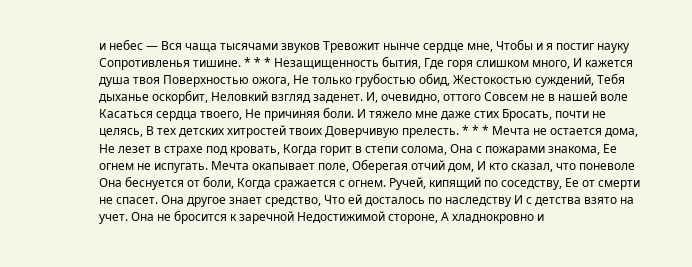и небес — Вся чаща тысячами звуков Тревожит нынче сердце мне, Чтобы и я постиг науку Сопротивленья тишине. * * * Незащищенность бытия, Где горя слишком много, И кажется душа твоя Поверхностью ожога, Не только грубостью обид, Жестокостью суждений, Тебя дыханье оскорбит, Неловкий взгляд заденет. И, очевидно, оттого Совсем не в нашей воле Касаться сердца твоего, Не причиняя боли. И тяжело мне даже стих Бросать, почти не целясь, В тех детских хитростей твоих Доверчивую прелесть. * * * Мечта не остается дома, Не лезет в страхе под кровать, Когда горит в степи солома, Она с пожарами знакома, Ее огнем не испугать. Мечта окапывает поле, Оберегая отчий дом, И кто сказал, что поневоле Она беснуется от боли, Когда сражается с огнем. Ручей, кипящий по соседству, Ее от смерти не спасет. Она другое знает средство, Что ей досталось по наследству И с детства взято на учет. Она не бросится к заречной Недостижимой стороне, А хладнокровно и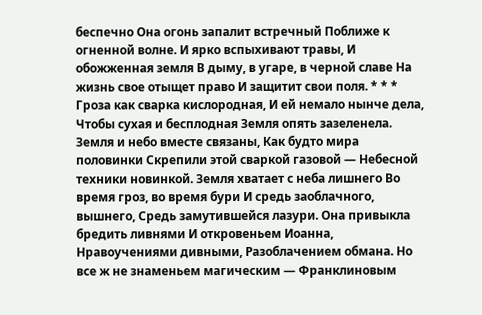беспечно Она огонь запалит встречный Поближе к огненной волне. И ярко вспыхивают травы, И обожженная земля В дыму, в угаре, в черной славе На жизнь свое отыщет право И защитит свои поля. * * * Гроза как сварка кислородная, И ей немало нынче дела, Чтобы сухая и бесплодная Земля опять зазеленела. Земля и небо вместе связаны, Как будто мира половинки Скрепили этой сваркой газовой — Небесной техники новинкой. Земля хватает с неба лишнего Во время гроз, во время бури И средь заоблачного, вышнего, Средь замутившейся лазури. Она привыкла бредить ливнями И откровеньем Иоанна, Нравоучениями дивными, Разоблачением обмана. Но все ж не знаменьем магическим — Франклиновым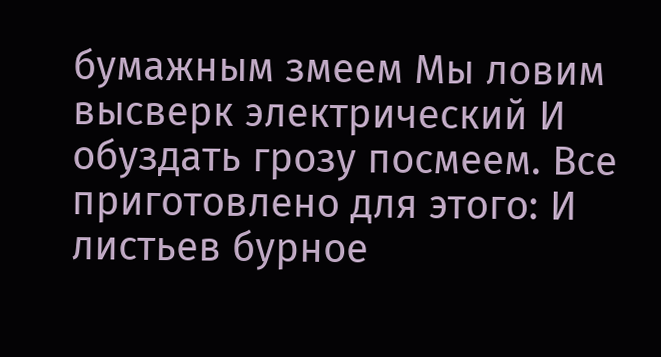бумажным змеем Мы ловим высверк электрический И обуздать грозу посмеем. Все приготовлено для этого: И листьев бурное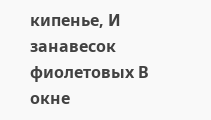кипенье, И занавесок фиолетовых В окне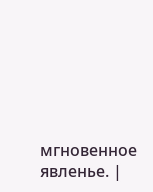мгновенное явленье. |